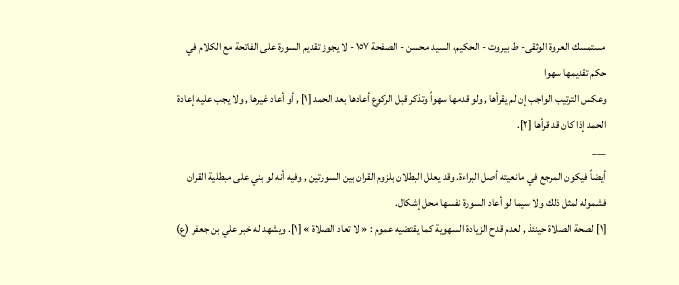مستمسك العروة الوثقى- ط بیروت - الحكيم، السيد محسن - الصفحة ١٥٧ - لا يجوز تقديم السورة على الفاتحة مع الكلام في حكم تقديمها سهوا
وعكس الترتيب الواجب إن لم يقرأها , ولو قدمها سهواً وتذكر قبل الركوع أعادها بعد الحمد [١] , أو أعاد غيرها , ولا يجب عليه إعادة الحمد إذا كان قد قرأها [٢].
___
أيضاً فيكون المرجع في مانعيته أصل البراءة. وقد يعلل البطلان بلزوم القران بين السورتين , وفيه أنه لو بني على مبطلية القران فشموله لمثل ذلك ولا سيما لو أعاد السورة نفسها محل إشكال.
[١] لصحة الصلاة حينئذ , لعدم قدح الزيادة السهوية كما يقتضيه عموم : « لا تعاد الصلاة » [١]. ويشهد له خبر علي بن جعفر (ع)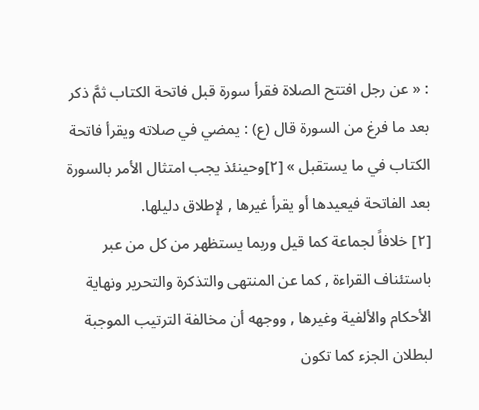: « عن رجل افتتح الصلاة فقرأ سورة قبل فاتحة الكتاب ثمَّ ذكر بعد ما فرغ من السورة قال (ع) : يمضي في صلاته ويقرأ فاتحة الكتاب في ما يستقبل » [٢]وحينئذ يجب امتثال الأمر بالسورة بعد الفاتحة فيعيدها أو يقرأ غيرها , لإطلاق دليلها.
[٢] خلافاً لجماعة كما قيل وربما يستظهر من كل من عبر باستئناف القراءة , كما عن المنتهى والتذكرة والتحرير ونهاية الأحكام والألفية وغيرها , ووجهه أن مخالفة الترتيب الموجبة لبطلان الجزء كما تكون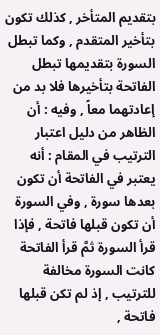بتقديم المتأخر , كذلك تكون بتأخير المتقدم , وكما تبطل السورة بتقديمها تبطل الفاتحة بتأخيرها فلا بد من إعادتهما معاً , وفيه : أن الظاهر من دليل اعتبار الترتيب في المقام : أنه يعتبر في الفاتحة أن تكون بعدها سورة , وفي السورة أن تكون قبلها فاتحة , فإذا قرأ السورة ثمَّ قرأ الفاتحة كانت السورة مخالفة للترتيب , إذ لم تكن قبلها فاتحة ,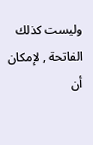وليست كذلك الفاتحة , لإمكان أن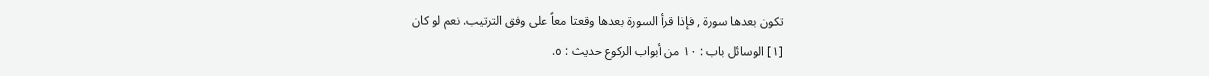تكون بعدها سورة , فإذا قرأ السورة بعدها وقعتا معاً على وفق الترتيب. نعم لو كان
[١] الوسائل باب : ١٠ من أبواب الركوع حديث : ٥.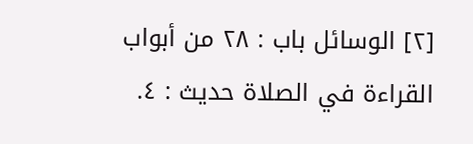[٢] الوسائل باب : ٢٨ من أبواب القراءة في الصلاة حديث : ٤.